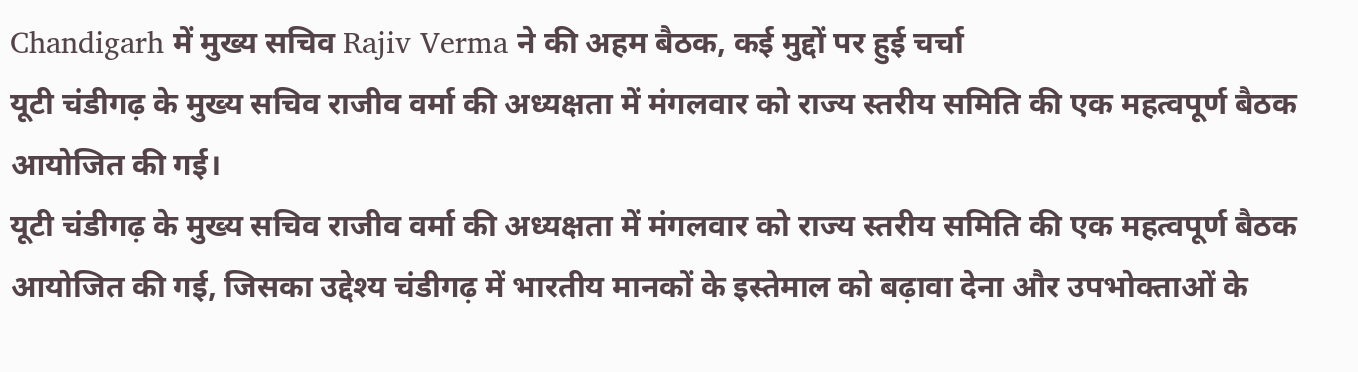Chandigarh में मुख्य सचिव Rajiv Verma ने की अहम बैठक, कई मुद्दों पर हुई चर्चा
यूटी चंडीगढ़ के मुख्य सचिव राजीव वर्मा की अध्यक्षता में मंगलवार को राज्य स्तरीय समिति की एक महत्वपूर्ण बैठक आयोजित की गई।
यूटी चंडीगढ़ के मुख्य सचिव राजीव वर्मा की अध्यक्षता में मंगलवार को राज्य स्तरीय समिति की एक महत्वपूर्ण बैठक आयोजित की गई, जिसका उद्देश्य चंडीगढ़ में भारतीय मानकों के इस्तेमाल को बढ़ावा देना और उपभोक्ताओं के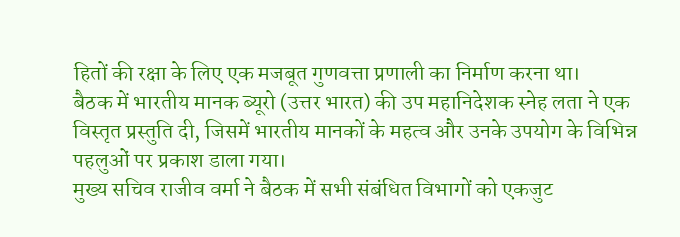हितों की रक्षा के लिए एक मजबूत गुणवत्ता प्रणाली का निर्माण करना था।
बैठक में भारतीय मानक ब्यूरो (उत्तर भारत) की उप महानिदेशक स्नेह लता ने एक विस्तृत प्रस्तुति दी, जिसमें भारतीय मानकों के महत्व और उनके उपयोग के विभिन्न पहलुओं पर प्रकाश डाला गया।
मुख्य सचिव राजीव वर्मा ने बैठक में सभी संबंधित विभागों को एकजुट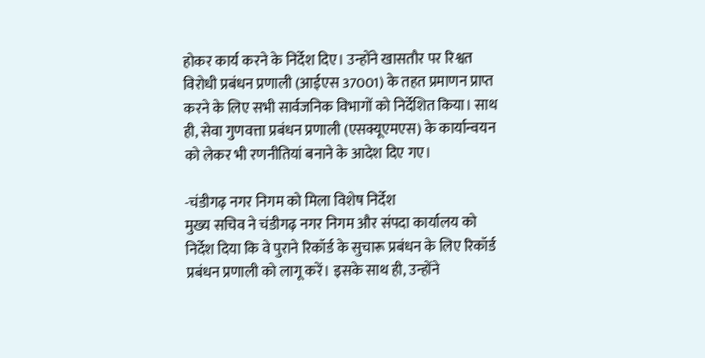होकर कार्य करने के निर्देश दिए। उन्होंने खासतौर पर रिश्वत विरोधी प्रबंधन प्रणाली (आईएस 37001) के तहत प्रमाणन प्राप्त करने के लिए सभी सार्वजनिक विभागों को निर्देशित किया। साथ ही, सेवा गुणवत्ता प्रबंधन प्रणाली (एसक्यूएमएस) के कार्यान्वयन को लेकर भी रणनीतियां बनाने के आदेश दिए गए।

-चंडीगढ़ नगर निगम को मिला विशेष निर्देश
मुख्य सचिव ने चंडीगढ़ नगर निगम और संपदा कार्यालय को निर्देश दिया कि वे पुराने रिकॉर्ड के सुचारू प्रबंधन के लिए रिकॉर्ड प्रबंधन प्रणाली को लागू करें। इसके साथ ही, उन्होंने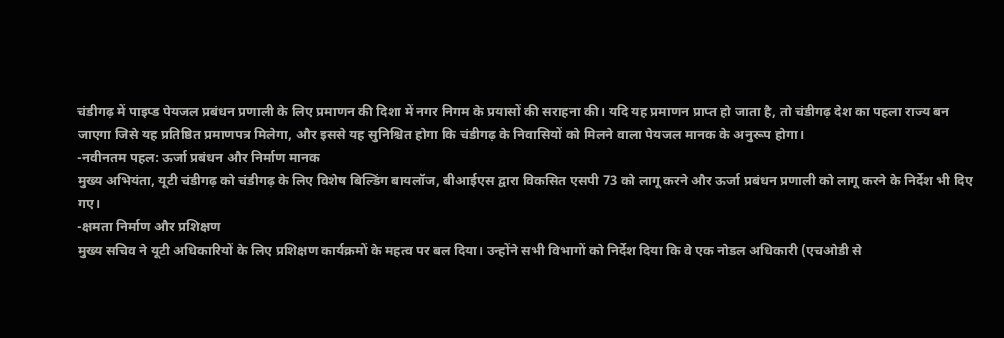चंडीगढ़ में पाइप्ड पेयजल प्रबंधन प्रणाली के लिए प्रमाणन की दिशा में नगर निगम के प्रयासों की सराहना की। यदि यह प्रमाणन प्राप्त हो जाता है, तो चंडीगढ़ देश का पहला राज्य बन जाएगा जिसे यह प्रतिष्ठित प्रमाणपत्र मिलेगा, और इससे यह सुनिश्चित होगा कि चंडीगढ़ के निवासियों को मिलने वाला पेयजल मानक के अनुरूप होगा।
-नवीनतम पहल: ऊर्जा प्रबंधन और निर्माण मानक
मुख्य अभियंता, यूटी चंडीगढ़ को चंडीगढ़ के लिए विशेष बिल्डिंग बायलॉज, बीआईएस द्वारा विकसित एसपी 73 को लागू करने और ऊर्जा प्रबंधन प्रणाली को लागू करने के निर्देश भी दिए गए।
-क्षमता निर्माण और प्रशिक्षण
मुख्य सचिव ने यूटी अधिकारियों के लिए प्रशिक्षण कार्यक्रमों के महत्व पर बल दिया। उन्होंने सभी विभागों को निर्देश दिया कि वे एक नोडल अधिकारी (एचओडी से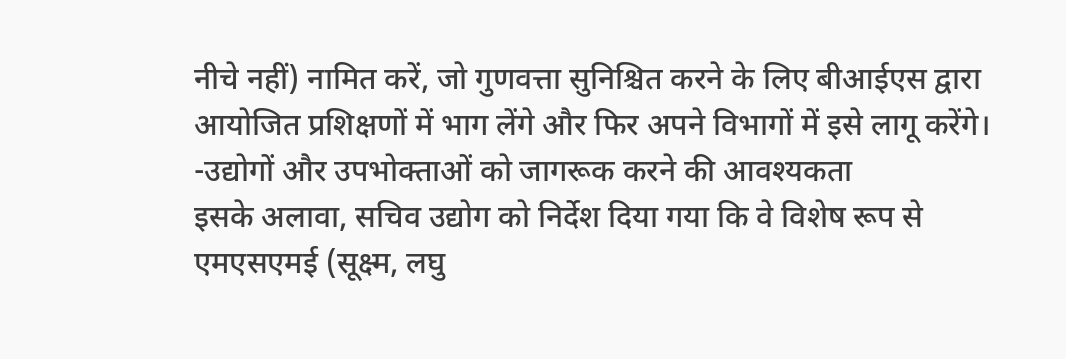नीचे नहीं) नामित करें, जो गुणवत्ता सुनिश्चित करने के लिए बीआईएस द्वारा आयोजित प्रशिक्षणों में भाग लेंगे और फिर अपने विभागों में इसे लागू करेंगे।
-उद्योगों और उपभोक्ताओं को जागरूक करने की आवश्यकता
इसके अलावा, सचिव उद्योग को निर्देश दिया गया कि वे विशेष रूप से एमएसएमई (सूक्ष्म, लघु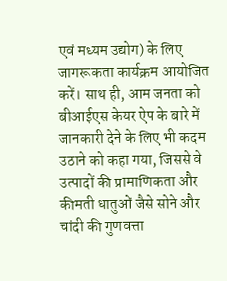एवं मध्यम उद्योग) के लिए जागरूकता कार्यक्रम आयोजित करें। साथ ही, आम जनता को बीआईएस केयर ऐप के बारे में जानकारी देने के लिए भी कदम उठाने को कहा गया, जिससे वे उत्पादों की प्रामाणिकता और कीमती धातुओं जैसे सोने और चांदी की गुणवत्ता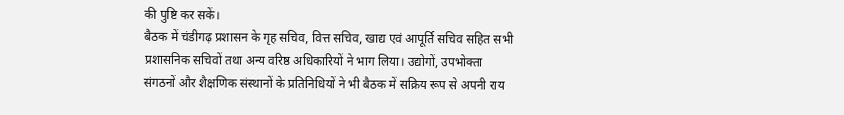की पुष्टि कर सकें।
बैठक में चंडीगढ़ प्रशासन के गृह सचिव, वित्त सचिव, खाद्य एवं आपूर्ति सचिव सहित सभी प्रशासनिक सचिवों तथा अन्य वरिष्ठ अधिकारियों ने भाग लिया। उद्योगों, उपभोक्ता संगठनों और शैक्षणिक संस्थानों के प्रतिनिधियों ने भी बैठक में सक्रिय रूप से अपनी राय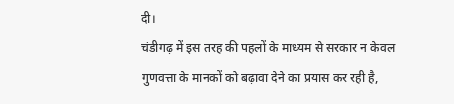दी।
चंडीगढ़ में इस तरह की पहलों के माध्यम से सरकार न केवल गुणवत्ता के मानकों को बढ़ावा देने का प्रयास कर रही है,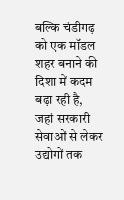बल्कि चंडीगढ़ को एक मॉडल शहर बनाने की दिशा में कदम बढ़ा रही है, जहां सरकारी सेवाओं से लेकर उद्योगों तक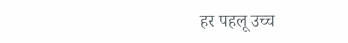हर पहलू उच्च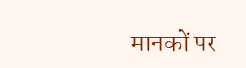मानकों पर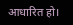आधारित हो।